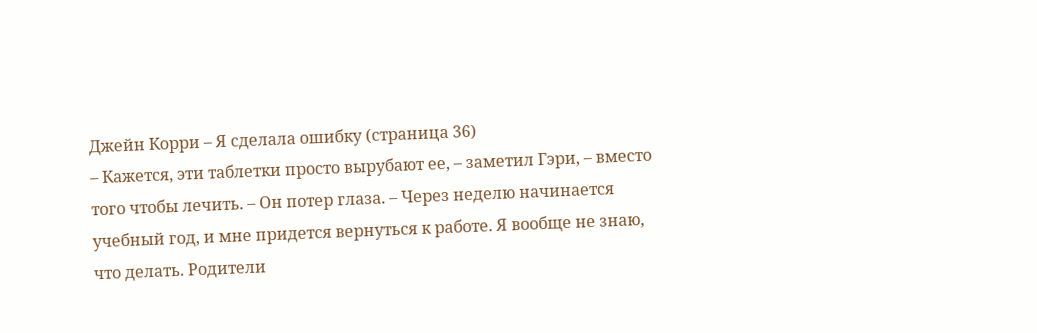Джейн Корри – Я сделала ошибку (страница 36)
– Кажется, эти таблетки просто вырубают ее, – заметил Гэри, – вместо того чтобы лечить. – Он потер глаза. – Через неделю начинается учебный год, и мне придется вернуться к работе. Я вообще не знаю, что делать. Родители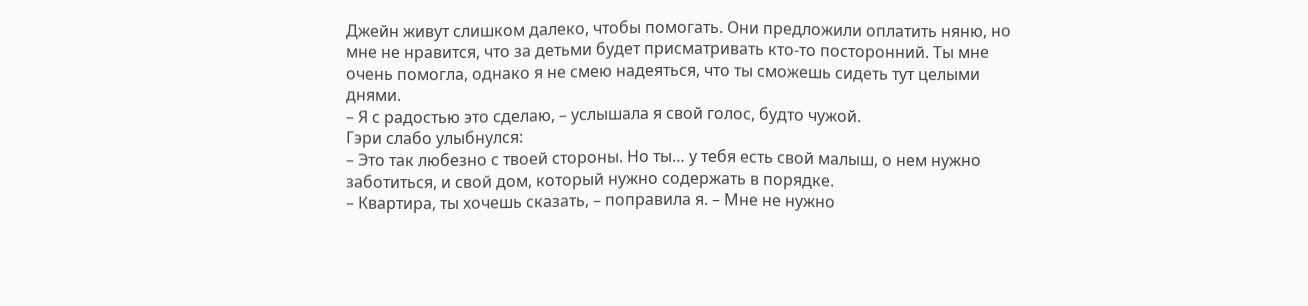Джейн живут слишком далеко, чтобы помогать. Они предложили оплатить няню, но мне не нравится, что за детьми будет присматривать кто-то посторонний. Ты мне очень помогла, однако я не смею надеяться, что ты сможешь сидеть тут целыми днями.
– Я с радостью это сделаю, – услышала я свой голос, будто чужой.
Гэри слабо улыбнулся:
– Это так любезно с твоей стороны. Но ты… у тебя есть свой малыш, о нем нужно заботиться, и свой дом, который нужно содержать в порядке.
– Квартира, ты хочешь сказать, – поправила я. – Мне не нужно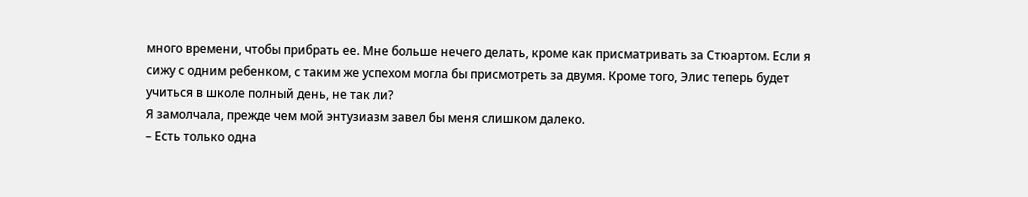много времени, чтобы прибрать ее. Мне больше нечего делать, кроме как присматривать за Стюартом. Если я сижу с одним ребенком, с таким же успехом могла бы присмотреть за двумя. Кроме того, Элис теперь будет учиться в школе полный день, не так ли?
Я замолчала, прежде чем мой энтузиазм завел бы меня слишком далеко.
– Есть только одна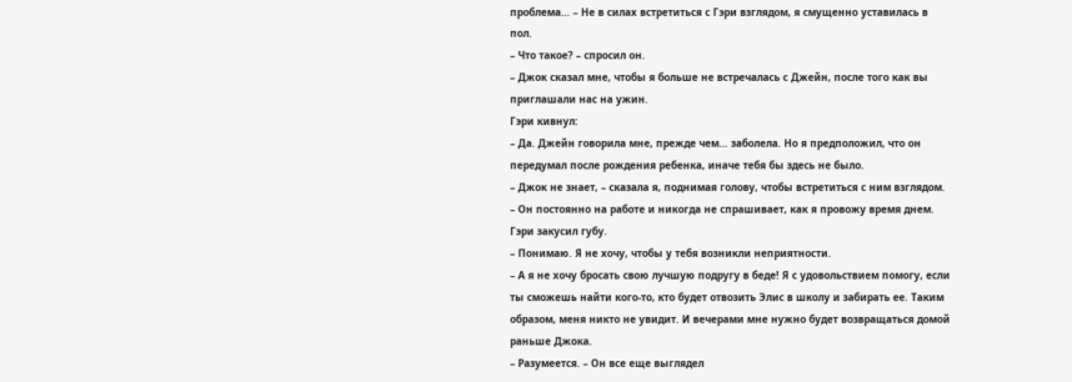проблема… – Не в силах встретиться с Гэри взглядом, я смущенно уставилась в пол.
– Что такое? – спросил он.
– Джок сказал мне, чтобы я больше не встречалась с Джейн, после того как вы приглашали нас на ужин.
Гэри кивнул:
– Да. Джейн говорила мне, прежде чем… заболела. Но я предположил, что он передумал после рождения ребенка, иначе тебя бы здесь не было.
– Джок не знает, – сказала я, поднимая голову, чтобы встретиться с ним взглядом. – Он постоянно на работе и никогда не спрашивает, как я провожу время днем.
Гэри закусил губу.
– Понимаю. Я не хочу, чтобы у тебя возникли неприятности.
– А я не хочу бросать свою лучшую подругу в беде! Я с удовольствием помогу, если ты сможешь найти кого-то, кто будет отвозить Элис в школу и забирать ее. Таким образом, меня никто не увидит. И вечерами мне нужно будет возвращаться домой раньше Джока.
– Разумеется. – Он все еще выглядел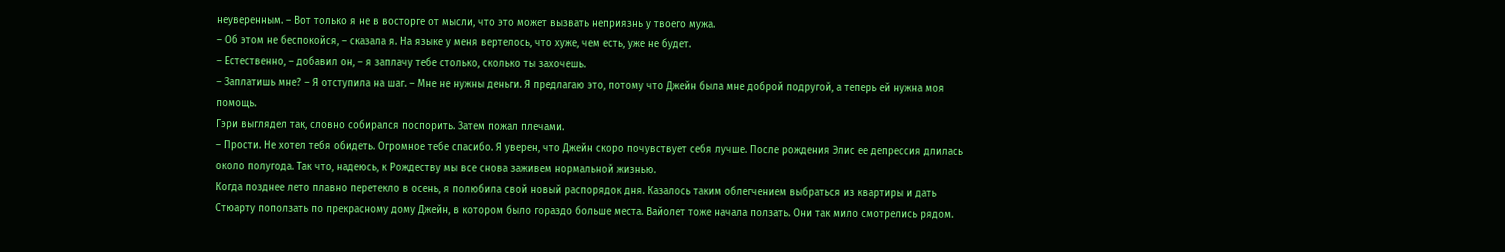неуверенным. – Вот только я не в восторге от мысли, что это может вызвать неприязнь у твоего мужа.
– Об этом не беспокойся, – сказала я. На языке у меня вертелось, что хуже, чем есть, уже не будет.
– Естественно, – добавил он, – я заплачу тебе столько, сколько ты захочешь.
– Заплатишь мне? – Я отступила на шаг. – Мне не нужны деньги. Я предлагаю это, потому что Джейн была мне доброй подругой, а теперь ей нужна моя помощь.
Гэри выглядел так, словно собирался поспорить. Затем пожал плечами.
– Прости. Не хотел тебя обидеть. Огромное тебе спасибо. Я уверен, что Джейн скоро почувствует себя лучше. После рождения Элис ее депрессия длилась около полугода. Так что, надеюсь, к Рождеству мы все снова заживем нормальной жизнью.
Когда позднее лето плавно перетекло в осень, я полюбила свой новый распорядок дня. Казалось таким облегчением выбраться из квартиры и дать Стюарту поползать по прекрасному дому Джейн, в котором было гораздо больше места. Вайолет тоже начала ползать. Они так мило смотрелись рядом.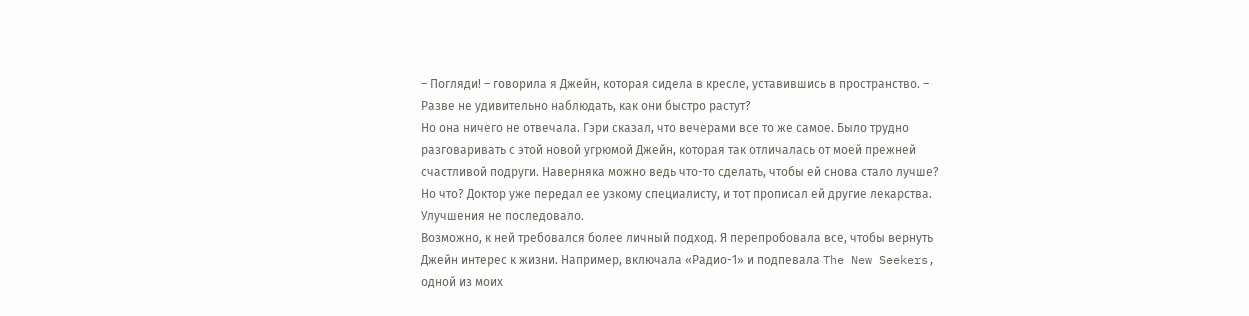– Погляди! – говорила я Джейн, которая сидела в кресле, уставившись в пространство. – Разве не удивительно наблюдать, как они быстро растут?
Но она ничего не отвечала. Гэри сказал, что вечерами все то же самое. Было трудно разговаривать с этой новой угрюмой Джейн, которая так отличалась от моей прежней счастливой подруги. Наверняка можно ведь что-то сделать, чтобы ей снова стало лучше? Но что? Доктор уже передал ее узкому специалисту, и тот прописал ей другие лекарства. Улучшения не последовало.
Возможно, к ней требовался более личный подход. Я перепробовала все, чтобы вернуть Джейн интерес к жизни. Например, включала «Радио-1» и подпевала The New Seekers, одной из моих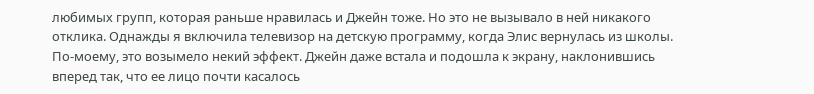любимых групп, которая раньше нравилась и Джейн тоже. Но это не вызывало в ней никакого отклика. Однажды я включила телевизор на детскую программу, когда Элис вернулась из школы. По-моему, это возымело некий эффект. Джейн даже встала и подошла к экрану, наклонившись вперед так, что ее лицо почти касалось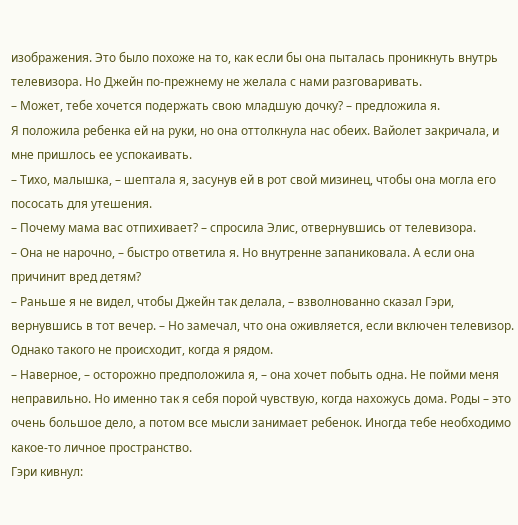изображения. Это было похоже на то, как если бы она пыталась проникнуть внутрь телевизора. Но Джейн по-прежнему не желала с нами разговаривать.
– Может, тебе хочется подержать свою младшую дочку? – предложила я.
Я положила ребенка ей на руки, но она оттолкнула нас обеих. Вайолет закричала, и мне пришлось ее успокаивать.
– Тихо, малышка, – шептала я, засунув ей в рот свой мизинец, чтобы она могла его пососать для утешения.
– Почему мама вас отпихивает? – спросила Элис, отвернувшись от телевизора.
– Она не нарочно, – быстро ответила я. Но внутренне запаниковала. А если она причинит вред детям?
– Раньше я не видел, чтобы Джейн так делала, – взволнованно сказал Гэри, вернувшись в тот вечер. – Но замечал, что она оживляется, если включен телевизор. Однако такого не происходит, когда я рядом.
– Наверное, – осторожно предположила я, – она хочет побыть одна. Не пойми меня неправильно. Но именно так я себя порой чувствую, когда нахожусь дома. Роды – это очень большое дело, а потом все мысли занимает ребенок. Иногда тебе необходимо какое-то личное пространство.
Гэри кивнул: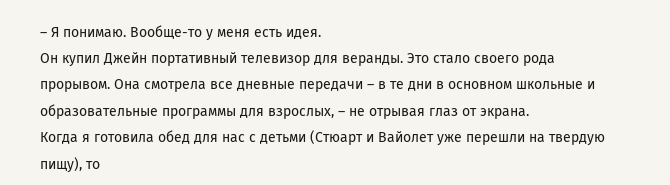– Я понимаю. Вообще-то у меня есть идея.
Он купил Джейн портативный телевизор для веранды. Это стало своего рода прорывом. Она смотрела все дневные передачи – в те дни в основном школьные и образовательные программы для взрослых, – не отрывая глаз от экрана.
Когда я готовила обед для нас с детьми (Стюарт и Вайолет уже перешли на твердую пищу), то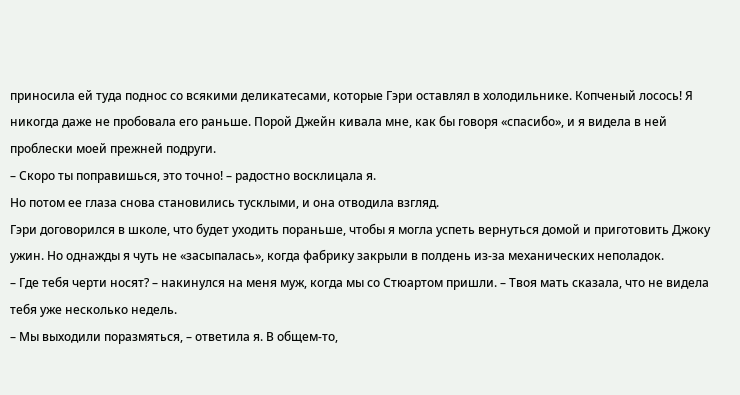приносила ей туда поднос со всякими деликатесами, которые Гэри оставлял в холодильнике. Копченый лосось! Я никогда даже не пробовала его раньше. Порой Джейн кивала мне, как бы говоря «спасибо», и я видела в ней проблески моей прежней подруги.
– Скоро ты поправишься, это точно! – радостно восклицала я.
Но потом ее глаза снова становились тусклыми, и она отводила взгляд.
Гэри договорился в школе, что будет уходить пораньше, чтобы я могла успеть вернуться домой и приготовить Джоку ужин. Но однажды я чуть не «засыпалась», когда фабрику закрыли в полдень из-за механических неполадок.
– Где тебя черти носят? – накинулся на меня муж, когда мы со Стюартом пришли. – Твоя мать сказала, что не видела тебя уже несколько недель.
– Мы выходили поразмяться, – ответила я. В общем-то,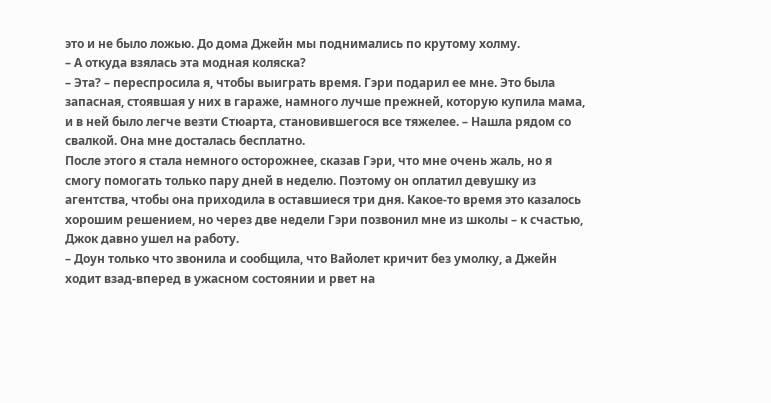это и не было ложью. До дома Джейн мы поднимались по крутому холму.
– А откуда взялась эта модная коляска?
– Эта? – переспросила я, чтобы выиграть время. Гэри подарил ее мне. Это была запасная, стоявшая у них в гараже, намного лучше прежней, которую купила мама, и в ней было легче везти Стюарта, становившегося все тяжелее. – Нашла рядом со свалкой. Она мне досталась бесплатно.
После этого я стала немного осторожнее, сказав Гэри, что мне очень жаль, но я смогу помогать только пару дней в неделю. Поэтому он оплатил девушку из агентства, чтобы она приходила в оставшиеся три дня. Какое-то время это казалось хорошим решением, но через две недели Гэри позвонил мне из школы – к счастью, Джок давно ушел на работу.
– Доун только что звонила и сообщила, что Вайолет кричит без умолку, а Джейн ходит взад-вперед в ужасном состоянии и рвет на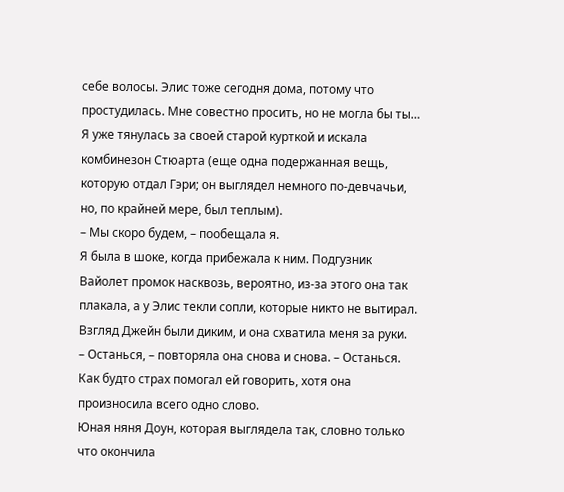себе волосы. Элис тоже сегодня дома, потому что простудилась. Мне совестно просить, но не могла бы ты…
Я уже тянулась за своей старой курткой и искала комбинезон Стюарта (еще одна подержанная вещь, которую отдал Гэри; он выглядел немного по-девчачьи, но, по крайней мере, был теплым).
– Мы скоро будем, – пообещала я.
Я была в шоке, когда прибежала к ним. Подгузник Вайолет промок насквозь, вероятно, из-за этого она так плакала, а у Элис текли сопли, которые никто не вытирал. Взгляд Джейн были диким, и она схватила меня за руки.
– Останься, – повторяла она снова и снова. – Останься.
Как будто страх помогал ей говорить, хотя она произносила всего одно слово.
Юная няня Доун, которая выглядела так, словно только что окончила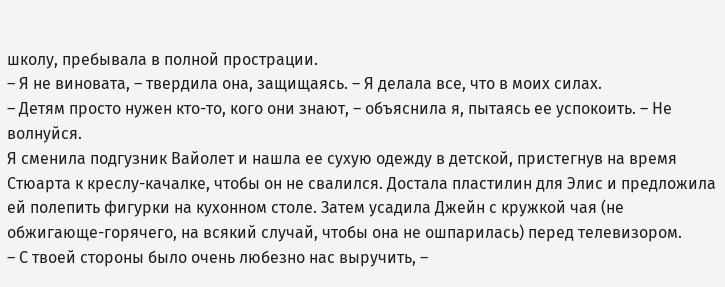школу, пребывала в полной прострации.
– Я не виновата, – твердила она, защищаясь. – Я делала все, что в моих силах.
– Детям просто нужен кто-то, кого они знают, – объяснила я, пытаясь ее успокоить. – Не волнуйся.
Я сменила подгузник Вайолет и нашла ее сухую одежду в детской, пристегнув на время Стюарта к креслу-качалке, чтобы он не свалился. Достала пластилин для Элис и предложила ей полепить фигурки на кухонном столе. Затем усадила Джейн с кружкой чая (не обжигающе-горячего, на всякий случай, чтобы она не ошпарилась) перед телевизором.
– С твоей стороны было очень любезно нас выручить, –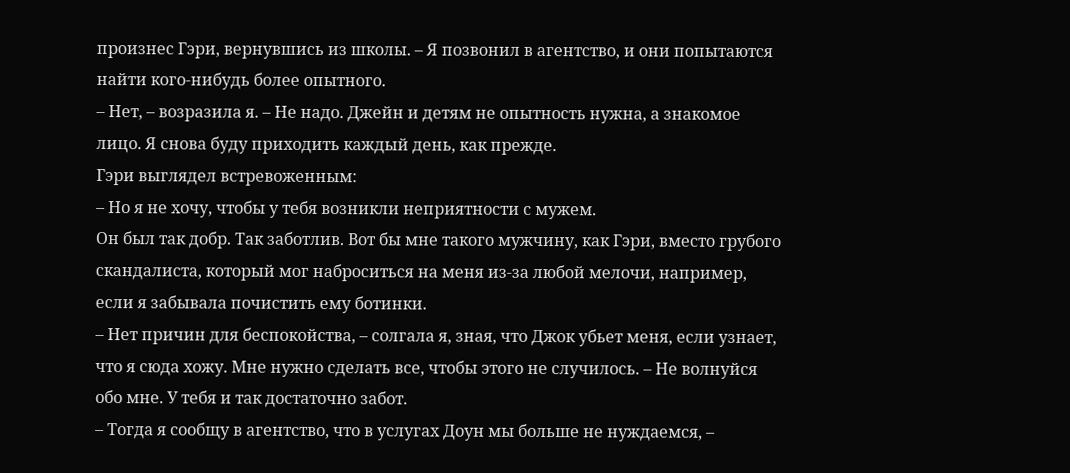произнес Гэри, вернувшись из школы. – Я позвонил в агентство, и они попытаются найти кого-нибудь более опытного.
– Нет, – возразила я. – Не надо. Джейн и детям не опытность нужна, а знакомое лицо. Я снова буду приходить каждый день, как прежде.
Гэри выглядел встревоженным:
– Но я не хочу, чтобы у тебя возникли неприятности с мужем.
Он был так добр. Так заботлив. Вот бы мне такого мужчину, как Гэри, вместо грубого скандалиста, который мог наброситься на меня из-за любой мелочи, например, если я забывала почистить ему ботинки.
– Нет причин для беспокойства, – солгала я, зная, что Джок убьет меня, если узнает, что я сюда хожу. Мне нужно сделать все, чтобы этого не случилось. – Не волнуйся обо мне. У тебя и так достаточно забот.
– Тогда я сообщу в агентство, что в услугах Доун мы больше не нуждаемся, –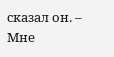сказал он. – Мне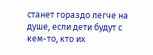станет гораздо легче на душе, если дети будут с кем-то, кто их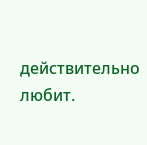действительно любит.